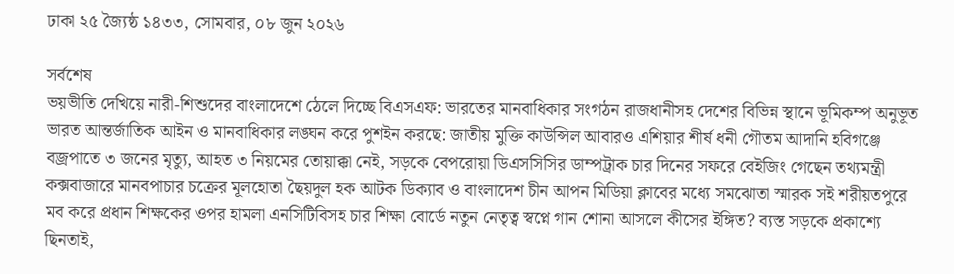ঢাকা ২৫ জ্যৈষ্ঠ ১৪৩৩, সোমবার, ০৮ জুন ২০২৬

সর্বশেষ
ভয়ভীতি দেখিয়ে নারী-শিশুদের বাংলাদেশে ঠেলে দিচ্ছে বিএসএফ: ভারতের মানবাধিকার সংগঠন রাজধানীসহ দেশের বিভিন্ন স্থানে ভূমিকম্প অনুভূত ভারত আন্তর্জাতিক আইন ও মানবাধিকার লঙ্ঘন করে পুশইন করছে: জাতীয় মুক্তি কাউন্সিল আবারও এশিয়ার শীর্ষ ধনী গৌতম আদানি হবিগঞ্জে বজ্রপাতে ৩ জনের মৃত্যু, আহত ৩ নিয়মের তোয়াক্কা নেই, সড়কে বেপরোয়া ডিএসসিসির ডাম্পট্রাক চার দিনের সফরে বেইজিং গেছেন তথ্যমন্ত্রী কক্সবাজারে মানবপাচার চক্রের মূলহোতা ছৈয়দুল হক আটক ডিক্যাব ও বাংলাদেশ চীন আপন মিডিয়া ক্লাবের মধ্যে সমঝোতা স্মারক সই শরীয়তপুরে মব করে প্রধান শিক্ষকের ওপর হামলা এনসিটিবিসহ চার শিক্ষা বোর্ডে নতুন নেতৃত্ব স্বপ্নে গান শোনা আসলে কীসের ইঙ্গিত? ব্যস্ত সড়কে প্রকাশ্যে ছিনতাই,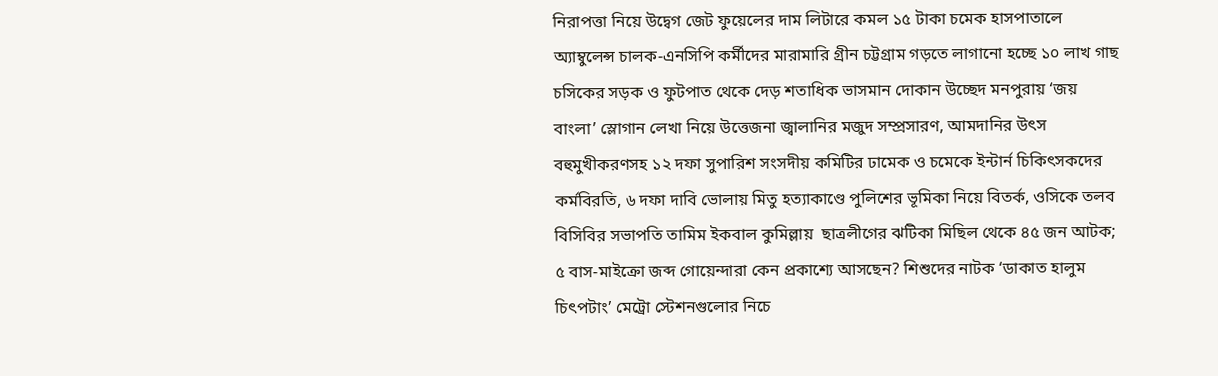নিরাপত্তা নিয়ে উদ্বেগ জেট ফুয়েলের দাম লিটারে কমল ১৫ টাকা চমেক হাসপাতালে অ্যাম্বুলেন্স চালক-এনসিপি কর্মীদের মারামারি গ্রীন চট্টগ্রাম গড়তে লাগানো হচ্ছে ১০ লাখ গাছ চসিকের সড়ক ও ফুটপাত থেকে দেড় শতাধিক ভাসমান দোকান উচ্ছেদ মনপুরায় ‘জয় বাংলা’ স্লোগান লেখা নিয়ে উত্তেজনা জ্বালানির মজুদ সম্প্রসারণ, আমদানির উৎস বহুমুখীকরণসহ ১২ দফা সুপারিশ সংসদীয় কমিটির ঢামেক ও চমেকে ইন্টার্ন চিকিৎসকদের কর্মবিরতি, ৬ দফা দাবি ভোলায় মিতু হত্যাকাণ্ডে পুলিশের ভূমিকা নিয়ে বিতর্ক, ওসিকে তলব বিসিবির সভাপতি তামিম ইকবাল কুমিল্লায়  ছাত্রলীগের ঝটিকা মিছিল থেকে ৪৫ জন আটক; ৫ বাস-মাইক্রো জব্দ গোয়েন্দারা কেন প্রকাশ্যে আসছেন? শিশুদের নাটক ‘ডাকাত হালুম চিৎপটাং’ মেট্রো স্টেশনগুলোর নিচে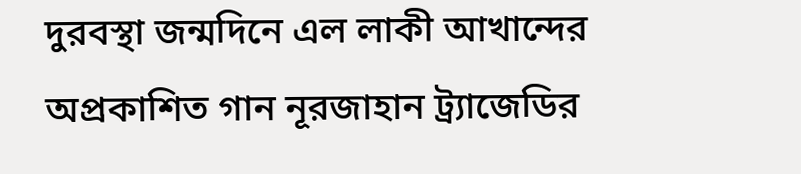দুরবস্থা জন্মদিনে এল লাকী আখান্দের অপ্রকাশিত গান নূরজাহান ট্র্যাজেডির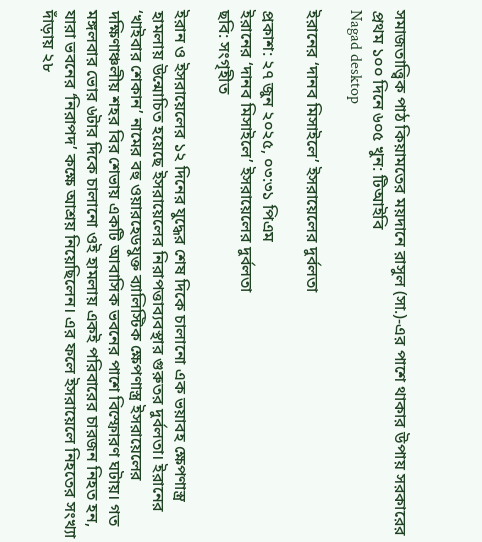সমাজতাত্ত্বিক পাঠ কিয়ামতের ময়দানে রাসুল (সা.)-এর পাশে থাকার উপায় সরকারের প্রথম ১০০ দিনে ৬০৫ খুন: টিআইবি
Nagad desktop

ইরানের ‘দানব মিসাইলে’ ইসরায়েলের দুর্বলতা

প্রকাশ: ২৭ জুন ২০২৫, ০৩:৩১ পিএম
ইরানের ‘দানব মিসাইলে’ ইসরায়েলের দুর্বলতা
ছবি: সংগৃহীত

ইরান ও ইসরায়েলের ১২ দিনের যুদ্ধের শেষ দিকে চালানো এক ভয়াবহ ক্ষেপণাস্ত্র হামলায় উন্মোচিত হয়েছে ইসরায়েলের নিরাপত্তাব্যবস্থার গুরুতর দুর্বলতা। ইরানের ‘খাইবার শেকান’ নামের বহু ওয়ারহেডযুক্ত ব্যালিস্টিক ক্ষেপণাস্ত্র ইসরায়েলের দক্ষিণাঞ্চলীয় শহর বির শেভায় একটি আবাসিক ভবনের পাশে বিস্ফোরণ ঘটায়। গত মঙ্গলবার ভোর ৬টার দিকে চালানো ওই হামলায় একই পরিবারের চারজন নিহত হন, যারা ভবনের ‘নিরাপদ’ কক্ষে আশ্রয় নিয়েছিলেন। এর ফলে ইসরায়েলে নিহতের সংখ্যা দাঁড়ায় ২৮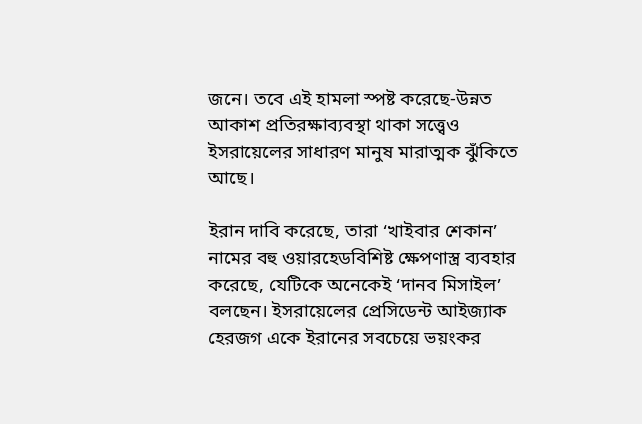জনে। তবে এই হামলা স্পষ্ট করেছে-উন্নত আকাশ প্রতিরক্ষাব্যবস্থা থাকা সত্ত্বেও ইসরায়েলের সাধারণ মানুষ মারাত্মক ঝুঁকিতে আছে।

ইরান দাবি করেছে, তারা ‘খাইবার শেকান’ নামের বহু ওয়ারহেডবিশিষ্ট ক্ষেপণাস্ত্র ব্যবহার করেছে, যেটিকে অনেকেই ‘দানব মিসাইল’ বলছেন। ইসরায়েলের প্রেসিডেন্ট আইজ্যাক হেরজগ একে ইরানের সবচেয়ে ভয়ংকর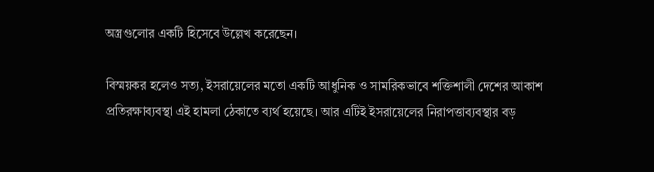অস্ত্রগুলোর একটি হিসেবে উল্লেখ করেছেন।

বিস্ময়কর হলেও সত্য, ইসরায়েলের মতো একটি আধুনিক ও সামরিকভাবে শক্তিশালী দেশের আকাশ প্রতিরক্ষাব্যবস্থা এই হামলা ঠেকাতে ব্যর্থ হয়েছে। আর এটিই ইসরায়েলের নিরাপত্তাব্যবস্থার বড়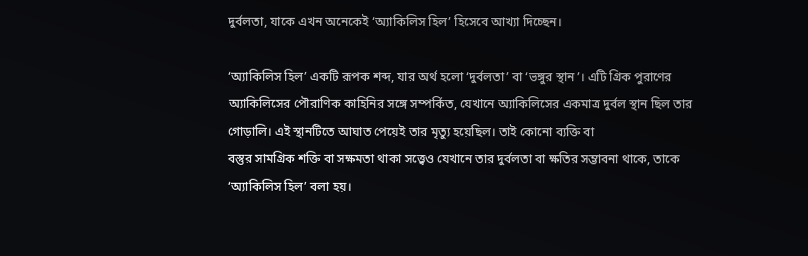দুর্বলতা, যাকে এখন অনেকেই ‘অ্যাকিলিস হিল’ হিসেবে আখ্যা দিচ্ছেন।

‘অ্যাকিলিস হিল’ একটি রূপক শব্দ, যার অর্থ হলো ‘দুর্বলতা’ বা ‘ভঙ্গুর স্থান’। এটি গ্রিক পুরাণের অ্যাকিলিসের পৌরাণিক কাহিনির সঙ্গে সম্পর্কিত, যেখানে অ্যাকিলিসের একমাত্র দুর্বল স্থান ছিল তার গোড়ালি। এই স্থানটিতে আঘাত পেয়েই তার মৃত্যু হয়েছিল। তাই কোনো ব্যক্তি বা
বস্তুর সামগ্রিক শক্তি বা সক্ষমতা থাকা সত্ত্বেও যেখানে তার দুর্বলতা বা ক্ষতির সম্ভাবনা থাকে, তাকে ‘অ্যাকিলিস হিল’ বলা হয়।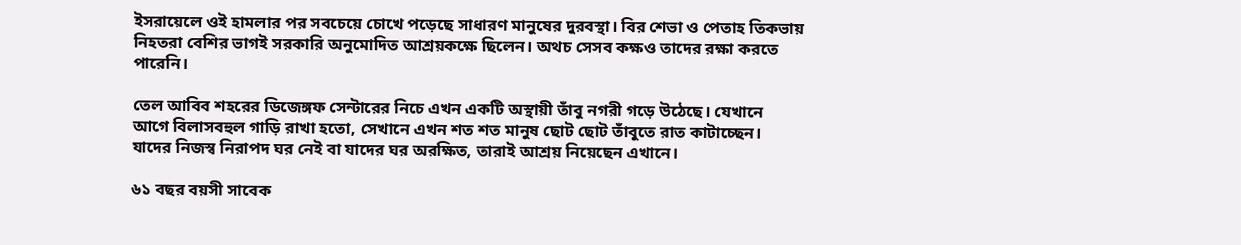ইসরায়েলে ওই হামলার পর সবচেয়ে চোখে পড়েছে সাধারণ মানুষের দুরবস্থা। বির শেভা ও পেতাহ তিকভায় নিহতরা বেশির ভাগই সরকারি অনুমোদিত আশ্রয়কক্ষে ছিলেন। অথচ সেসব কক্ষও তাদের রক্ষা করতে পারেনি।

তেল আবিব শহরের ডিজেঙ্গফ সেন্টারের নিচে এখন একটি অস্থায়ী তাঁবু নগরী গড়ে উঠেছে। যেখানে আগে বিলাসবহুল গাড়ি রাখা হতো, সেখানে এখন শত শত মানুষ ছোট ছোট তাঁবুতে রাত কাটাচ্ছেন। যাদের নিজস্ব নিরাপদ ঘর নেই বা যাদের ঘর অরক্ষিত, তারাই আশ্রয় নিয়েছেন এখানে।

৬১ বছর বয়সী সাবেক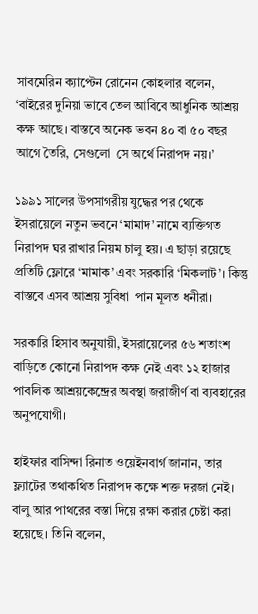সাবমেরিন ক্যাপ্টেন রোনেন কোহলার বলেন, ‘বাইরের দুনিয়া ভাবে তেল আবিবে আধুনিক আশ্রয় কক্ষ আছে। বাস্তবে অনেক ভবন ৪০ বা ৫০ বছর আগে তৈরি, সেগুলো  সে অর্থে নিরাপদ নয়।’

১৯৯১ সালের উপসাগরীয় যুদ্ধের পর থেকে ইসরায়েলে নতুন ভবনে ‘মামাদ’ নামে ব্যক্তিগত নিরাপদ ঘর রাখার নিয়ম চালু হয়। এ ছাড়া রয়েছে প্রতিটি ফ্লোরে ‘মামাক’ এবং সরকারি ‘মিকলাট’। কিন্তু বাস্তবে এসব আশ্রয় সুবিধা  পান মূলত ধনীরা।

সরকারি হিসাব অনুযায়ী, ইসরায়েলের ৫৬ শতাংশ বাড়িতে কোনো নিরাপদ কক্ষ নেই এবং ১২ হাজার পাবলিক আশ্রয়কেন্দ্রের অবস্থা জরাজীর্ণ বা ব্যবহারের অনুপযোগী।

হাইফার বাসিন্দা রিনাত ওয়েইনবার্গ জানান, তার ফ্ল্যাটের তথাকথিত নিরাপদ কক্ষে শক্ত দরজা নেই। বালু আর পাথরের বস্তা দিয়ে রক্ষা করার চেষ্টা করা হয়েছে। তিনি বলেন,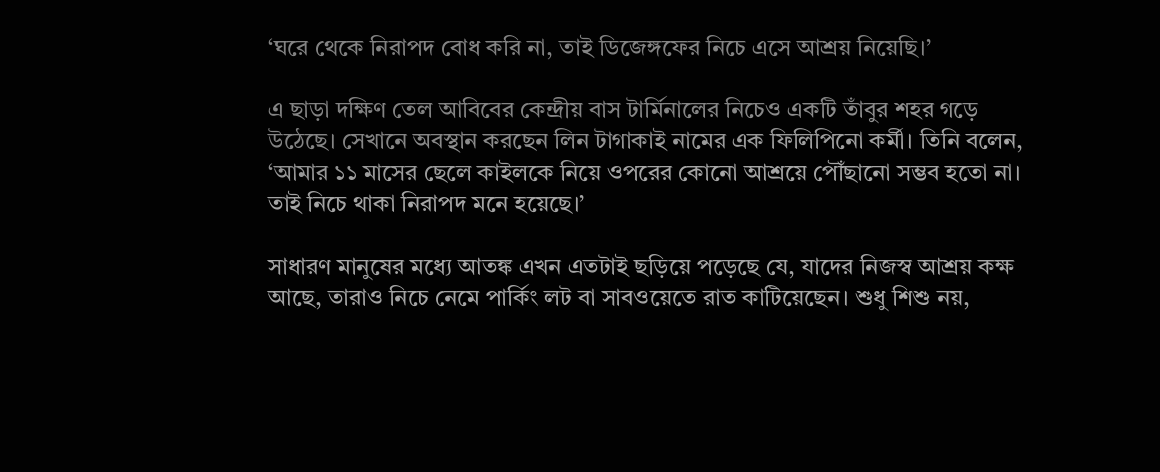‘ঘরে থেকে নিরাপদ বোধ করি না, তাই ডিজেঙ্গফের নিচে এসে আশ্রয় নিয়েছি।’

এ ছাড়া দক্ষিণ তেল আবিবের কেন্দ্রীয় বাস টার্মিনালের নিচেও একটি তাঁবুর শহর গড়ে উঠেছে। সেখানে অবস্থান করছেন লিন টাগাকাই নামের এক ফিলিপিনো কর্মী। তিনি বলেন, ‘আমার ১১ মাসের ছেলে কাইলকে নিয়ে ওপরের কোনো আশ্রয়ে পৌঁছানো সম্ভব হতো না। তাই নিচে থাকা নিরাপদ মনে হয়েছে।’

সাধারণ মানুষের মধ্যে আতঙ্ক এখন এতটাই ছড়িয়ে পড়েছে যে, যাদের নিজস্ব আশ্রয় কক্ষ আছে, তারাও নিচে নেমে পার্কিং লট বা সাবওয়েতে রাত কাটিয়েছেন। শুধু শিশু নয়,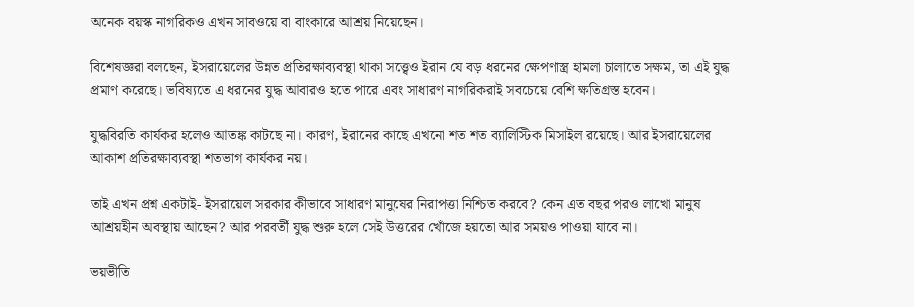অনেক বয়স্ক নাগরিকও এখন সাবওয়ে বা বাংকারে আশ্রয় নিয়েছেন।

বিশেষজ্ঞরা বলছেন, ইসরায়েলের উন্নত প্রতিরক্ষাব্যবস্থা থাকা সত্ত্বেও ইরান যে বড় ধরনের ক্ষেপণাস্ত্র হামলা চালাতে সক্ষম, তা এই যুদ্ধ প্রমাণ করেছে। ভবিষ্যতে এ ধরনের যুদ্ধ আবারও হতে পারে এবং সাধারণ নাগরিকরাই সবচেয়ে বেশি ক্ষতিগ্রস্ত হবেন।

যুদ্ধবিরতি কার্যকর হলেও আতঙ্ক কাটছে না। কারণ, ইরানের কাছে এখনো শত শত ব্যালিস্টিক মিসাইল রয়েছে। আর ইসরায়েলের আকাশ প্রতিরক্ষাব্যবস্থা শতভাগ কার্যকর নয়।

তাই এখন প্রশ্ন একটাই- ইসরায়েল সরকার কীভাবে সাধারণ মানুষের নিরাপত্তা নিশ্চিত করবে? কেন এত বছর পরও লাখো মানুষ আশ্রয়হীন অবস্থায় আছেন? আর পরবর্তী যুদ্ধ শুরু হলে সেই উত্তরের খোঁজে হয়তো আর সময়ও পাওয়া যাবে না।

ভয়ভীতি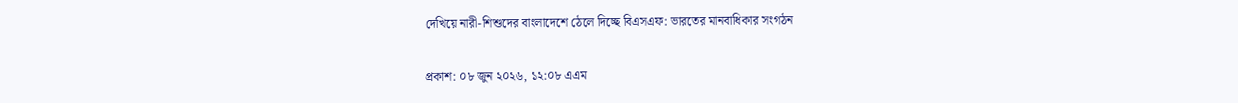দেখিয়ে নারী-শিশুদের বাংলাদেশে ঠেলে দিচ্ছে বিএসএফ: ভারতের মানবাধিকার সংগঠন

প্রকাশ: ০৮ জুন ২০২৬, ১২:০৮ এএম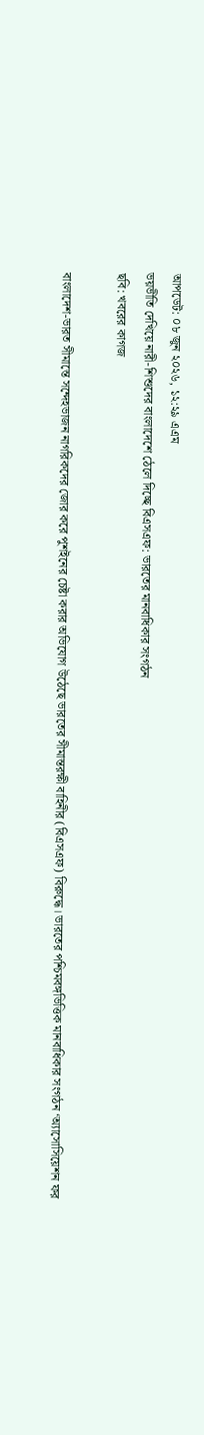আপডেট: ০৮ জুন ২০২৬, ১২:২৯ এএম
ভয়ভীতি দেখিয়ে নারী-শিশুদের বাংলাদেশে ঠেলে দিচ্ছে বিএসএফ: ভারতের মানবাধিকার সংগঠন
ছবি: খবরের কাগজ

বাংলাদেশ-ভারত সীমান্তে সন্দেহভাজন নাগরিকদের জোর করে পুশইনের চেষ্টা করার অভিযোগ উঠেছে ভারতের সীমান্তরক্ষী বাহিনীর (বিএসএফ) বিরুদ্ধে। ভারতের পশ্চিমবঙ্গভিত্তিক মানবাধিকার সংগঠন ‘অ্যাসোসিয়েশন ফর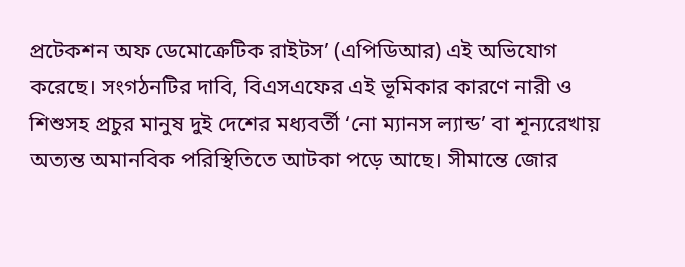প্রটেকশন অফ ডেমোক্রেটিক রাইটস’ (এপিডিআর) এই অভিযোগ করেছে। সংগঠনটির দাবি, বিএসএফের এই ভূমিকার কারণে নারী ও শিশুসহ প্রচুর মানুষ দুই দেশের মধ্যবর্তী ‘নো ম্যানস ল্যান্ড’ বা শূন্যরেখায় অত্যন্ত অমানবিক পরিস্থিতিতে আটকা পড়ে আছে। সীমান্তে জোর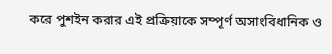করে পুশইন করার এই প্রক্রিয়াকে সম্পূর্ণ অসাংবিধানিক ও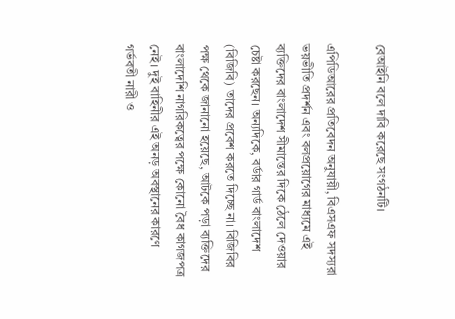বেআইনি বলে দাবি করেছে সংগঠনটি।

এপিডিআরের প্রতিবেদন অনুযায়ী, বিএসএফ সদস্যরা ভয়ভীতি প্রদর্শন এবং বলপ্রয়োগের মাধ্যমে এই ব্যক্তিদের বাংলাদেশ সীমান্তের দিকে ঠেলে দেওয়ার চেষ্টা করছেন। অন্যদিকে, বর্ডার গার্ড বাংলাদেশ (বিজিবি) তাদের প্রবেশ করতে দিচ্ছে না। বিজিবির পক্ষ থেকে জানানো হয়েছে, আটকে পড়া ব্যক্তিদের বাংলাদেশি নাগরিকত্বের পক্ষে কোনো বৈধ কাগজপত্র নেই। দুই বাহিনীর এই অনড় অবস্থানের কারণে গর্ভবতী নারী ও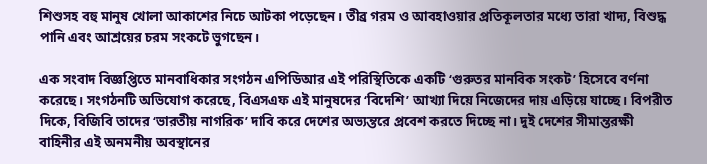শিশুসহ বহু মানুষ খোলা আকাশের নিচে আটকা পড়েছেন। তীব্র গরম ও আবহাওয়ার প্রতিকূলতার মধ্যে তারা খাদ্য, বিশুদ্ধ পানি এবং আশ্রয়ের চরম সংকটে ভুগছেন।

এক সংবাদ বিজ্ঞপ্তিতে মানবাধিকার সংগঠন এপিডিআর এই পরিস্থিতিকে একটি ‘গুরুতর মানবিক সংকট’ হিসেবে বর্ণনা করেছে। সংগঠনটি অভিযোগ করেছে, বিএসএফ এই মানুষদের ‘বিদেশি’ আখ্যা দিয়ে নিজেদের দায় এড়িয়ে যাচ্ছে। বিপরীত দিকে, বিজিবি তাদের ‘ভারতীয় নাগরিক’ দাবি করে দেশের অভ্যন্তরে প্রবেশ করতে দিচ্ছে না। দুই দেশের সীমান্তরক্ষী বাহিনীর এই অনমনীয় অবস্থানের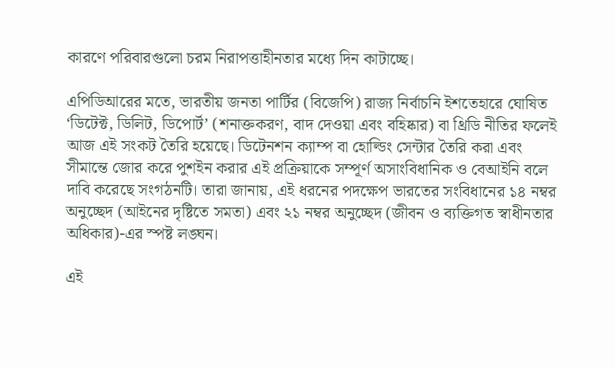কারণে পরিবারগুলো চরম নিরাপত্তাহীনতার মধ্যে দিন কাটাচ্ছে।

এপিডিআরের মতে, ভারতীয় জনতা পার্টির (বিজেপি) রাজ্য নির্বাচনি ইশতেহারে ঘোষিত ‘ডিটেক্ট, ডিলিট, ডিপোর্ট’ (শনাক্তকরণ, বাদ দেওয়া এবং বহিষ্কার) বা থ্রিডি নীতির ফলেই আজ এই সংকট তৈরি হয়েছে। ডিটেনশন ক্যাম্প বা হোল্ডিং সেন্টার তৈরি করা এবং সীমান্তে জোর করে পুশইন করার এই প্রক্রিয়াকে সম্পূর্ণ অসাংবিধানিক ও বেআইনি বলে দাবি করেছে সংগঠনটি। তারা জানায়, এই ধরনের পদক্ষেপ ভারতের সংবিধানের ১৪ নম্বর অনুচ্ছেদ (আইনের দৃষ্টিতে সমতা) এবং ২১ নম্বর অনুচ্ছেদ (জীবন ও ব্যক্তিগত স্বাধীনতার অধিকার)-এর স্পষ্ট লঙ্ঘন।

এই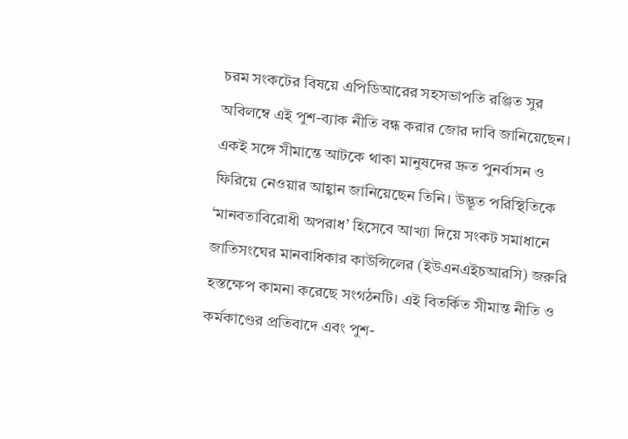চরম সংকটের বিষয়ে এপিডিআরের সহসভাপতি রঞ্জিত সুর অবিলম্বে এই পুশ-ব্যাক নীতি বন্ধ করার জোর দাবি জানিয়েছেন। একই সঙ্গে সীমান্তে আটকে থাকা মানুষদের দ্রুত পুনর্বাসন ও ফিরিয়ে নেওয়ার আহ্বান জানিয়েছেন তিনি। উদ্ভূত পরিস্থিতিকে ‘মানবতাবিরোধী অপরাধ’ হিসেবে আখ্যা দিয়ে সংকট সমাধানে জাতিসংঘের মানবাধিকার কাউন্সিলের (ইউএনএইচআরসি) জরুরি হস্তক্ষেপ কামনা করেছে সংগঠনটি। এই বিতর্কিত সীমান্ত নীতি ও কর্মকাণ্ডের প্রতিবাদে এবং পুশ-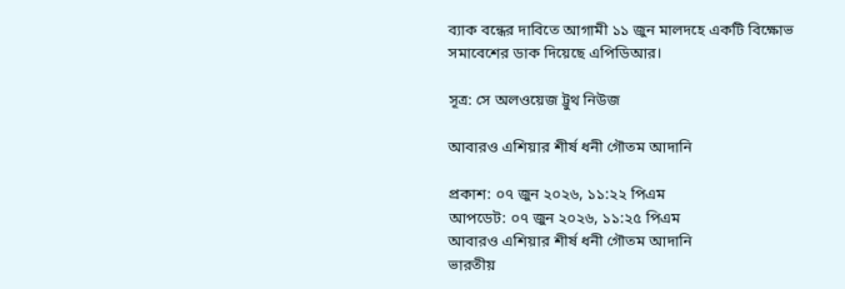ব্যাক বন্ধের দাবিতে আগামী ১১ জুন মালদহে একটি বিক্ষোভ সমাবেশের ডাক দিয়েছে এপিডিআর।

সূত্র: সে অলওয়েজ ট্রুথ নিউজ

আবারও এশিয়ার শীর্ষ ধনী গৌতম আদানি

প্রকাশ: ০৭ জুন ২০২৬, ১১:২২ পিএম
আপডেট: ০৭ জুন ২০২৬, ১১:২৫ পিএম
আবারও এশিয়ার শীর্ষ ধনী গৌতম আদানি
ভারতীয়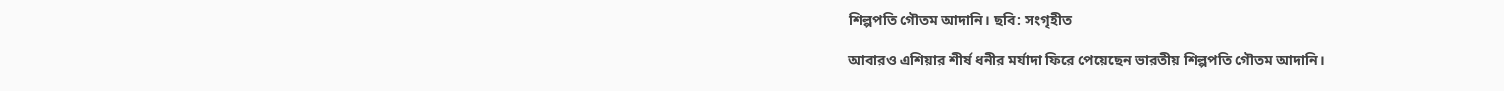শিল্পপতি গৌতম আদানি। ছবি: সংগৃহীত

আবারও এশিয়ার শীর্ষ ধনীর মর্যাদা ফিরে পেয়েছেন ভারতীয় শিল্পপতি গৌতম আদানি।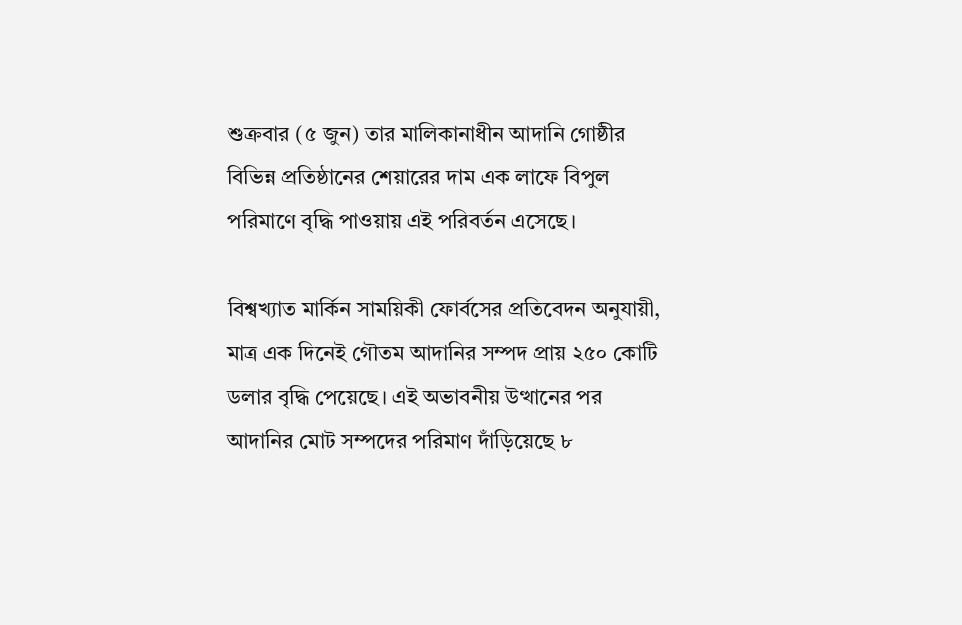শুক্রবার (৫ জুন) তার মালিকানাধীন আদানি গোষ্ঠীর বিভিন্ন প্রতিষ্ঠানের শেয়ারের দাম এক লাফে বিপুল পরিমাণে বৃদ্ধি পাওয়ায় এই পরিবর্তন এসেছে।

বিশ্বখ্যাত মার্কিন সাময়িকী ফোর্বসের প্রতিবেদন অনুযায়ী, মাত্র এক দিনেই গৌতম আদানির সম্পদ প্রায় ২৫০ কোটি ডলার বৃদ্ধি পেয়েছে। এই অভাবনীয় উত্থানের পর আদানির মোট সম্পদের পরিমাণ দাঁড়িয়েছে ৮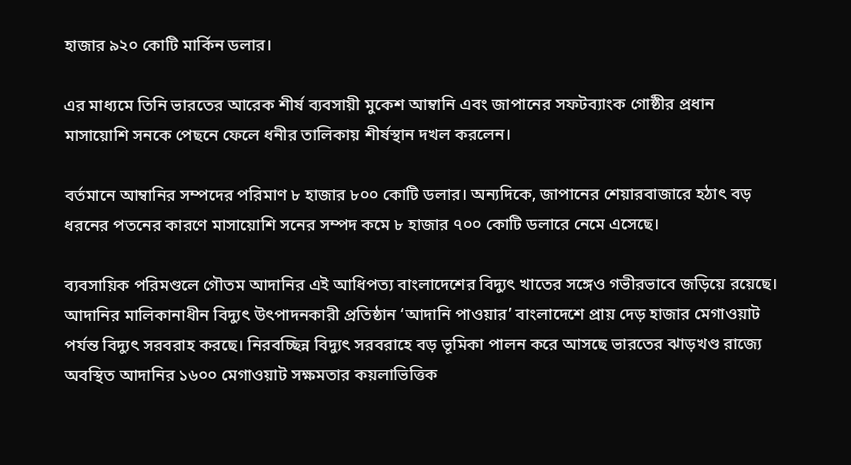হাজার ৯২০ কোটি মার্কিন ডলার।

এর মাধ্যমে তিনি ভারতের আরেক শীর্ষ ব্যবসায়ী মুকেশ আম্বানি এবং জাপানের সফটব্যাংক গোষ্ঠীর প্রধান মাসায়োশি সনকে পেছনে ফেলে ধনীর তালিকায় শীর্ষস্থান দখল করলেন।

বর্তমানে আম্বানির সম্পদের পরিমাণ ৮ হাজার ৮০০ কোটি ডলার। অন্যদিকে, জাপানের শেয়ারবাজারে হঠাৎ বড় ধরনের পতনের কারণে মাসায়োশি সনের সম্পদ কমে ৮ হাজার ৭০০ কোটি ডলারে নেমে এসেছে।

ব্যবসায়িক পরিমণ্ডলে গৌতম আদানির এই আধিপত্য বাংলাদেশের বিদ্যুৎ খাতের সঙ্গেও গভীরভাবে জড়িয়ে রয়েছে। আদানির মালিকানাধীন বিদ্যুৎ উৎপাদনকারী প্রতিষ্ঠান ‘আদানি পাওয়ার’ বাংলাদেশে প্রায় দেড় হাজার মেগাওয়াট পর্যন্ত বিদ্যুৎ সরবরাহ করছে। নিরবচ্ছিন্ন বিদ্যুৎ সরবরাহে বড় ভূমিকা পালন করে আসছে ভারতের ঝাড়খণ্ড রাজ্যে অবস্থিত আদানির ১৬০০ মেগাওয়াট সক্ষমতার কয়লাভিত্তিক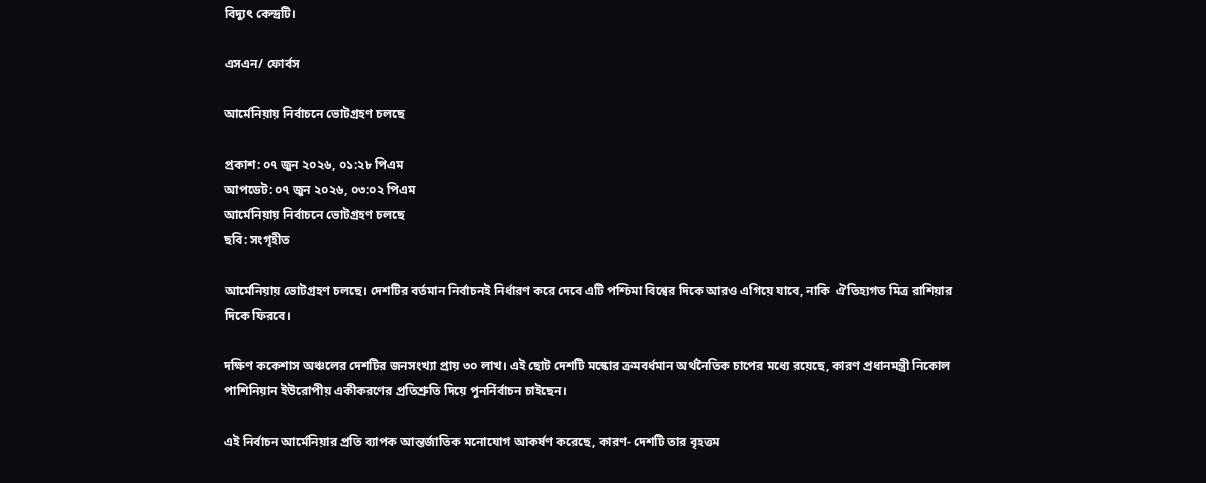বিদ্যুৎ কেন্দ্রটি।

এসএন/ ফোর্বস

আর্মেনিয়ায় নির্বাচনে ভোটগ্রহণ চলছে

প্রকাশ: ০৭ জুন ২০২৬, ০১:২৮ পিএম
আপডেট: ০৭ জুন ২০২৬, ০৩:০২ পিএম
আর্মেনিয়ায় নির্বাচনে ভোটগ্রহণ চলছে
ছবি: সংগৃহীত

আর্মেনিয়ায় ভোটগ্রহণ চলছে। দেশটির বর্তমান নির্বাচনই নির্ধারণ করে দেবে এটি পশ্চিমা বিশ্বের দিকে আরও এগিয়ে যাবে, নাকি  ঐতিহ্যগত মিত্র রাশিয়ার দিকে ফিরবে।

দক্ষিণ ককেশাস অঞ্চলের দেশটির জনসংখ্যা প্রায় ৩০ লাখ। এই ছোট দেশটি মস্কোর ক্রমবর্ধমান অর্থনৈতিক চাপের মধ্যে রয়েছে, কারণ প্রধানমন্ত্রী নিকোল পাশিনিয়ান ইউরোপীয় একীকরণের প্রতিশ্রুতি দিয়ে পুনর্নির্বাচন চাইছেন।

এই নির্বাচন আর্মেনিয়ার প্রতি ব্যাপক আন্তর্জাতিক মনোযোগ আকর্ষণ করেছে, কারণ- দেশটি তার বৃহত্তম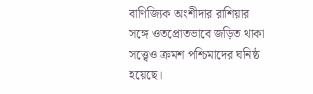বাণিজ্যিক অংশীদার রাশিয়ার সঙ্গে ওতপ্রোতভাবে জড়িত থাকা সত্ত্বেও ক্রমশ পশ্চিমাদের ঘনিষ্ঠ হয়েছে।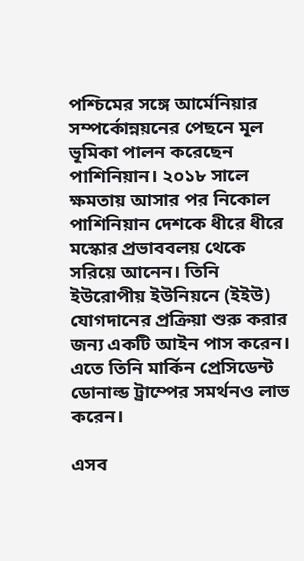পশ্চিমের সঙ্গে আর্মেনিয়ার সম্পর্কোন্নয়নের পেছনে মূল ভূমিকা পালন করেছেন পাশিনিয়ান। ২০১৮ সালে ক্ষমতায় আসার পর নিকোল পাশিনিয়ান দেশকে ধীরে ধীরে মস্কোর প্রভাববলয় থেকে সরিয়ে আনেন। তিনি ইউরোপীয় ইউনিয়নে (ইইউ) যোগদানের প্রক্রিয়া শুরু করার জন্য একটি আইন পাস করেন। এতে তিনি মার্কিন প্রেসিডেন্ট ডোনাল্ড ট্রাম্পের সমর্থনও লাভ করেন।

এসব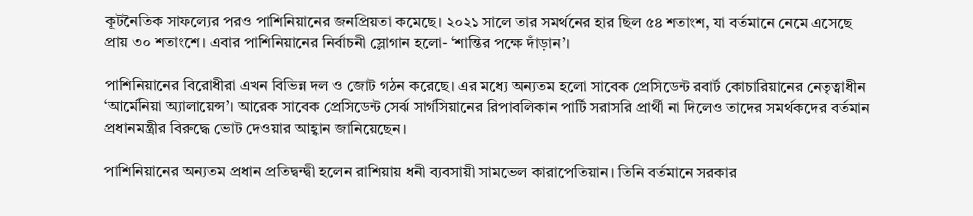কূটনৈতিক সাফল্যের পরও পাশিনিয়ানের জনপ্রিয়তা কমেছে। ২০২১ সালে তার সমর্থনের হার ছিল ৫৪ শতাংশ, যা বর্তমানে নেমে এসেছে প্রায় ৩০ শতাংশে। এবার পাশিনিয়ানের নির্বাচনী স্লোগান হলো- ‘শান্তির পক্ষে দাঁড়ান’।

পাশিনিয়ানের বিরোধীরা এখন বিভিন্ন দল ও জোট গঠন করেছে। এর মধ্যে অন্যতম হলো সাবেক প্রেসিডেন্ট রবার্ট কোচারিয়ানের নেতৃত্বাধীন ‘আর্মেনিয়া অ্যালায়েন্স’। আরেক সাবেক প্রেসিডেন্ট সের্ঝ সার্গসিয়ানের রিপাবলিকান পার্টি সরাসরি প্রার্থী না দিলেও তাদের সমর্থকদের বর্তমান প্রধানমন্ত্রীর বিরুদ্ধে ভোট দেওয়ার আহ্বান জানিয়েছেন।

পাশিনিয়ানের অন্যতম প্রধান প্রতিদ্বন্দ্বী হলেন রাশিয়ায় ধনী ব্যবসায়ী সামভেল কারাপেতিয়ান। তিনি বর্তমানে সরকার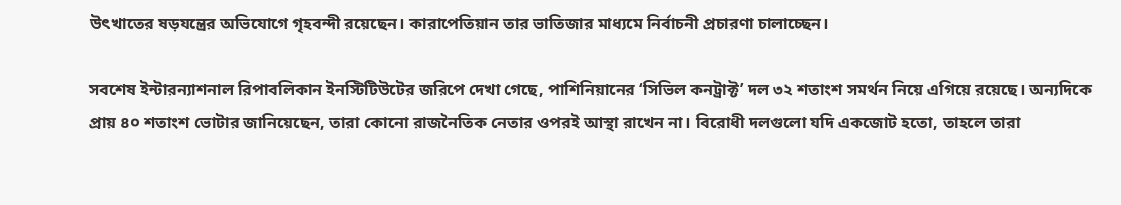উৎখাতের ষড়যন্ত্রের অভিযোগে গৃহবন্দী রয়েছেন। কারাপেতিয়ান তার ভাতিজার মাধ্যমে নির্বাচনী প্রচারণা চালাচ্ছেন।

সবশেষ ইন্টারন্যাশনাল রিপাবলিকান ইনস্টিটিউটের জরিপে দেখা গেছে, পাশিনিয়ানের ‘সিভিল কনট্রাক্ট’ দল ৩২ শতাংশ সমর্থন নিয়ে এগিয়ে রয়েছে। অন্যদিকে প্রায় ৪০ শতাংশ ভোটার জানিয়েছেন, তারা কোনো রাজনৈতিক নেতার ওপরই আস্থা রাখেন না। বিরোধী দলগুলো যদি একজোট হতো, তাহলে তারা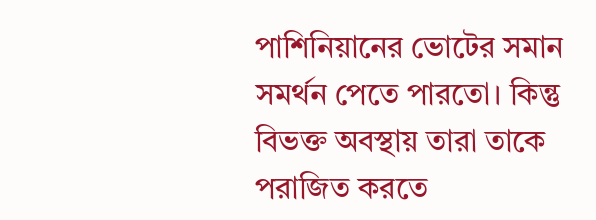পাশিনিয়ানের ভোটের সমান সমর্থন পেতে পারতো। কিন্তু বিভক্ত অবস্থায় তারা তাকে পরাজিত করতে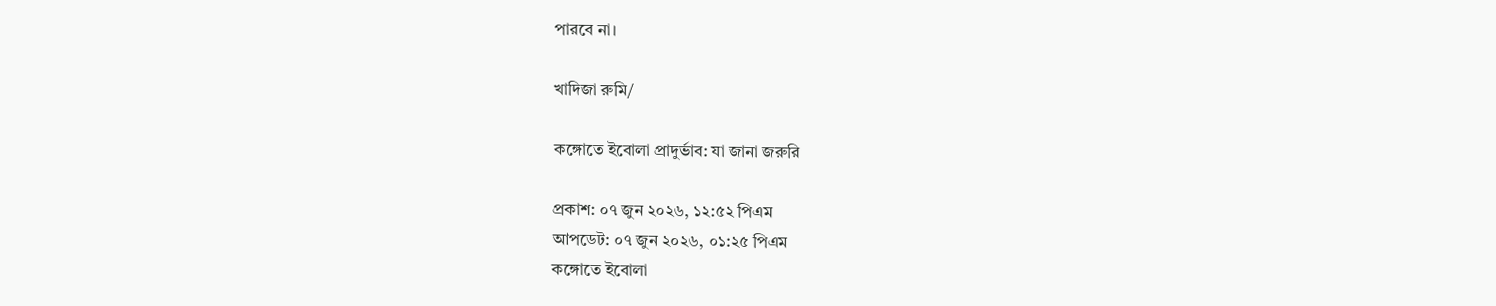পারবে না।

খাদিজা রুমি/

কঙ্গোতে ইবোলা প্রাদুর্ভাব: যা জানা জরুরি

প্রকাশ: ০৭ জুন ২০২৬, ১২:৫২ পিএম
আপডেট: ০৭ জুন ২০২৬, ০১:২৫ পিএম
কঙ্গোতে ইবোলা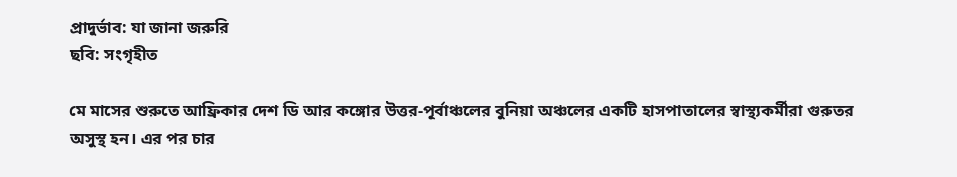প্রাদুর্ভাব: যা জানা জরুরি
ছবি: সংগৃহীত

মে মাসের শুরুতে আফ্রিকার দেশ ডি আর কঙ্গোর উত্তর-পূর্বাঞ্চলের বুনিয়া অঞ্চলের একটি হাসপাতালের স্বাস্থ্যকর্মীরা গুরুতর অসুস্থ হন। এর পর চার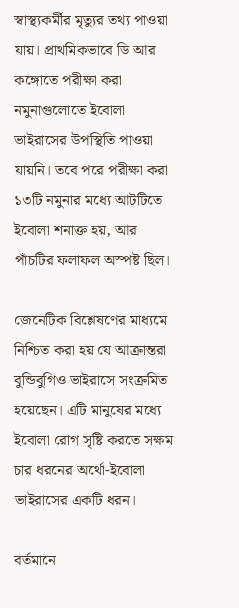স্বাস্থ্যকর্মীর মৃত্যুর তথ্য পাওয়া যায়। প্রাথমিকভাবে ডি আর কঙ্গোতে পরীক্ষা করা নমুনাগুলোতে ইবোলা ভাইরাসের উপস্থিতি পাওয়া যায়নি। তবে পরে পরীক্ষা করা ১৩টি নমুনার মধ্যে আটটিতে ইবোলা শনাক্ত হয়, আর পাঁচটির ফলাফল অস্পষ্ট ছিল।

জেনেটিক বিশ্লেষণের মাধ্যমে নিশ্চিত করা হয় যে আক্রান্তরা বুন্ডিবুগিও ভাইরাসে সংক্রমিত হয়েছেন। এটি মানুষের মধ্যে ইবোলা রোগ সৃষ্টি করতে সক্ষম চার ধরনের অর্থো-ইবোলা ভাইরাসের একটি ধরন।

বর্তমানে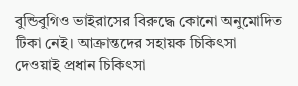বুন্ডিবুগিও ভাইরাসের বিরুদ্ধে কোনো অনুমোদিত টিকা নেই। আক্রান্তদের সহায়ক চিকিৎসা দেওয়াই প্রধান চিকিৎসা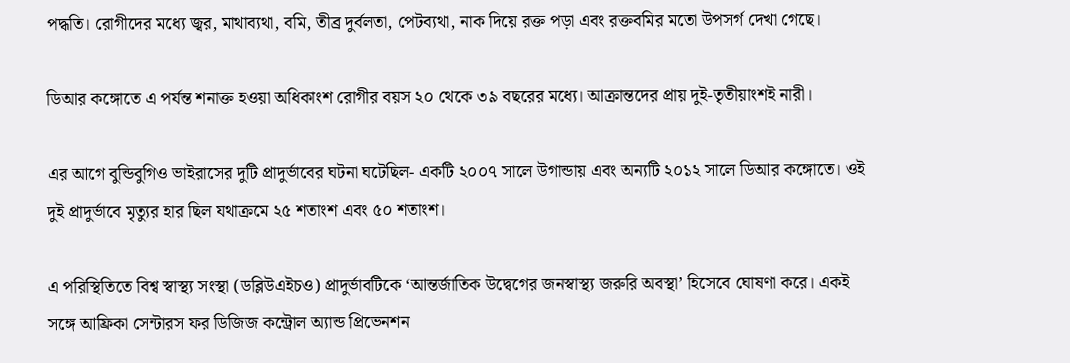পদ্ধতি। রোগীদের মধ্যে জ্বর, মাথাব্যথা, বমি, তীব্র দুর্বলতা, পেটব্যথা, নাক দিয়ে রক্ত পড়া এবং রক্তবমির মতো উপসর্গ দেখা গেছে।

ডিআর কঙ্গোতে এ পর্যন্ত শনাক্ত হওয়া অধিকাংশ রোগীর বয়স ২০ থেকে ৩৯ বছরের মধ্যে। আক্রান্তদের প্রায় দুই-তৃতীয়াংশই নারী।

এর আগে বুন্ডিবুগিও ভাইরাসের দুটি প্রাদুর্ভাবের ঘটনা ঘটেছিল- একটি ২০০৭ সালে উগান্ডায় এবং অন্যটি ২০১২ সালে ডিআর কঙ্গোতে। ওই দুই প্রাদুর্ভাবে মৃত্যুর হার ছিল যথাক্রমে ২৫ শতাংশ এবং ৫০ শতাংশ।

এ পরিস্থিতিতে বিশ্ব স্বাস্থ্য সংস্থা (ডব্লিউএইচও) প্রাদুর্ভাবটিকে ‘আন্তর্জাতিক উদ্বেগের জনস্বাস্থ্য জরুরি অবস্থা’ হিসেবে ঘোষণা করে। একই সঙ্গে আফ্রিকা সেন্টারস ফর ডিজিজ কন্ট্রোল অ্যান্ড প্রিভেনশন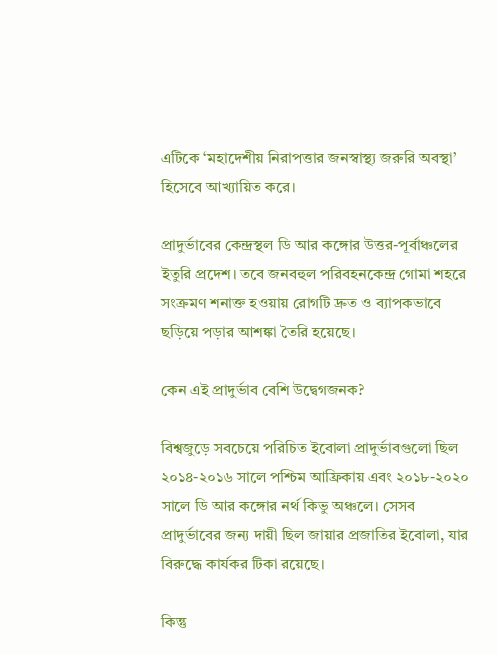এটিকে ‘মহাদেশীয় নিরাপত্তার জনস্বাস্থ্য জরুরি অবস্থা’ হিসেবে আখ্যায়িত করে।

প্রাদুর্ভাবের কেন্দ্রস্থল ডি আর কঙ্গোর উত্তর-পূর্বাঞ্চলের ইতুরি প্রদেশ। তবে জনবহুল পরিবহনকেন্দ্র গোমা শহরে সংক্রমণ শনাক্ত হওয়ায় রোগটি দ্রুত ও ব্যাপকভাবে ছড়িয়ে পড়ার আশঙ্কা তৈরি হয়েছে।

কেন এই প্রাদুর্ভাব বেশি উদ্বেগজনক?

বিশ্বজুড়ে সবচেয়ে পরিচিত ইবোলা প্রাদুর্ভাবগুলো ছিল ২০১৪-২০১৬ সালে পশ্চিম আফ্রিকায় এবং ২০১৮-২০২০ সালে ডি আর কঙ্গোর নর্থ কিভু অঞ্চলে। সেসব প্রাদুর্ভাবের জন্য দায়ী ছিল জায়ার প্রজাতির ইবোলা, যার বিরুদ্ধে কার্যকর টিকা রয়েছে।

কিন্তু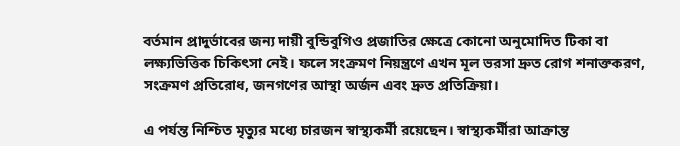বর্তমান প্রাদুর্ভাবের জন্য দায়ী বুন্ডিবুগিও প্রজাতির ক্ষেত্রে কোনো অনুমোদিত টিকা বা লক্ষ্যভিত্তিক চিকিৎসা নেই। ফলে সংক্রমণ নিয়ন্ত্রণে এখন মূল ভরসা দ্রুত রোগ শনাক্তকরণ, সংক্রমণ প্রতিরোধ, জনগণের আস্থা অর্জন এবং দ্রুত প্রতিক্রিয়া।

এ পর্যন্ত নিশ্চিত মৃত্যুর মধ্যে চারজন স্বাস্থ্যকর্মী রয়েছেন। স্বাস্থ্যকর্মীরা আক্রান্ত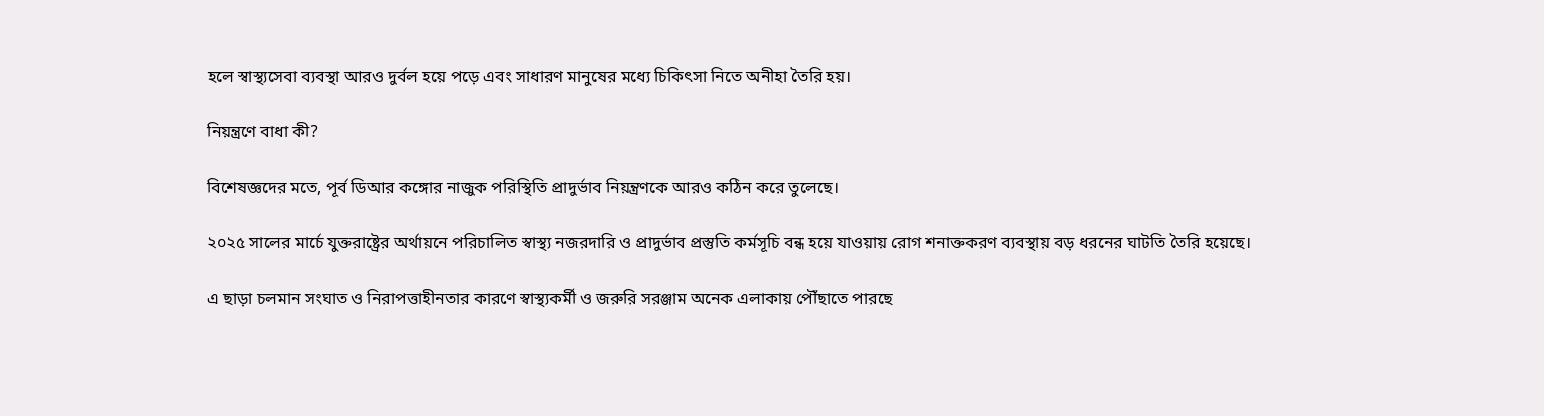হলে স্বাস্থ্যসেবা ব্যবস্থা আরও দুর্বল হয়ে পড়ে এবং সাধারণ মানুষের মধ্যে চিকিৎসা নিতে অনীহা তৈরি হয়।

নিয়ন্ত্রণে বাধা কী?

বিশেষজ্ঞদের মতে, পূর্ব ডিআর কঙ্গোর নাজুক পরিস্থিতি প্রাদুর্ভাব নিয়ন্ত্রণকে আরও কঠিন করে তুলেছে।

২০২৫ সালের মার্চে যুক্তরাষ্ট্রের অর্থায়নে পরিচালিত স্বাস্থ্য নজরদারি ও প্রাদুর্ভাব প্রস্তুতি কর্মসূচি বন্ধ হয়ে যাওয়ায় রোগ শনাক্তকরণ ব্যবস্থায় বড় ধরনের ঘাটতি তৈরি হয়েছে।

এ ছাড়া চলমান সংঘাত ও নিরাপত্তাহীনতার কারণে স্বাস্থ্যকর্মী ও জরুরি সরঞ্জাম অনেক এলাকায় পৌঁছাতে পারছে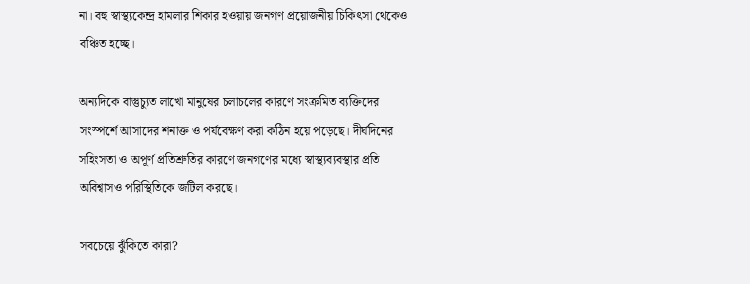না। বহু স্বাস্থ্যকেন্দ্র হামলার শিকার হওয়ায় জনগণ প্রয়োজনীয় চিকিৎসা থেকেও বঞ্চিত হচ্ছে।

অন্যদিকে বাস্তুচ্যুত লাখো মানুষের চলাচলের কারণে সংক্রমিত ব্যক্তিদের সংস্পর্শে আসাদের শনাক্ত ও পর্যবেক্ষণ করা কঠিন হয়ে পড়েছে। দীর্ঘদিনের সহিংসতা ও অপূর্ণ প্রতিশ্রুতির কারণে জনগণের মধ্যে স্বাস্থ্যব্যবস্থার প্রতি অবিশ্বাসও পরিস্থিতিকে জটিল করছে।

সবচেয়ে ঝুঁকিতে কারা?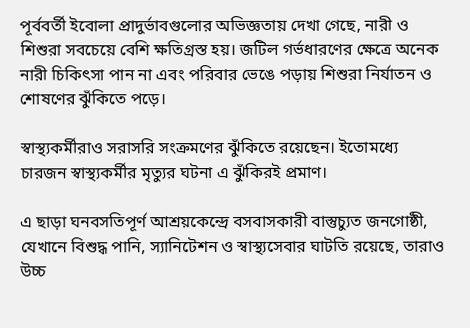পূর্ববর্তী ইবোলা প্রাদুর্ভাবগুলোর অভিজ্ঞতায় দেখা গেছে, নারী ও শিশুরা সবচেয়ে বেশি ক্ষতিগ্রস্ত হয়। জটিল গর্ভধারণের ক্ষেত্রে অনেক নারী চিকিৎসা পান না এবং পরিবার ভেঙে পড়ায় শিশুরা নির্যাতন ও শোষণের ঝুঁকিতে পড়ে।

স্বাস্থ্যকর্মীরাও সরাসরি সংক্রমণের ঝুঁকিতে রয়েছেন। ইতোমধ্যে চারজন স্বাস্থ্যকর্মীর মৃত্যুর ঘটনা এ ঝুঁকিরই প্রমাণ।

এ ছাড়া ঘনবসতিপূর্ণ আশ্রয়কেন্দ্রে বসবাসকারী বাস্তুচ্যুত জনগোষ্ঠী, যেখানে বিশুদ্ধ পানি, স্যানিটেশন ও স্বাস্থ্যসেবার ঘাটতি রয়েছে, তারাও উচ্চ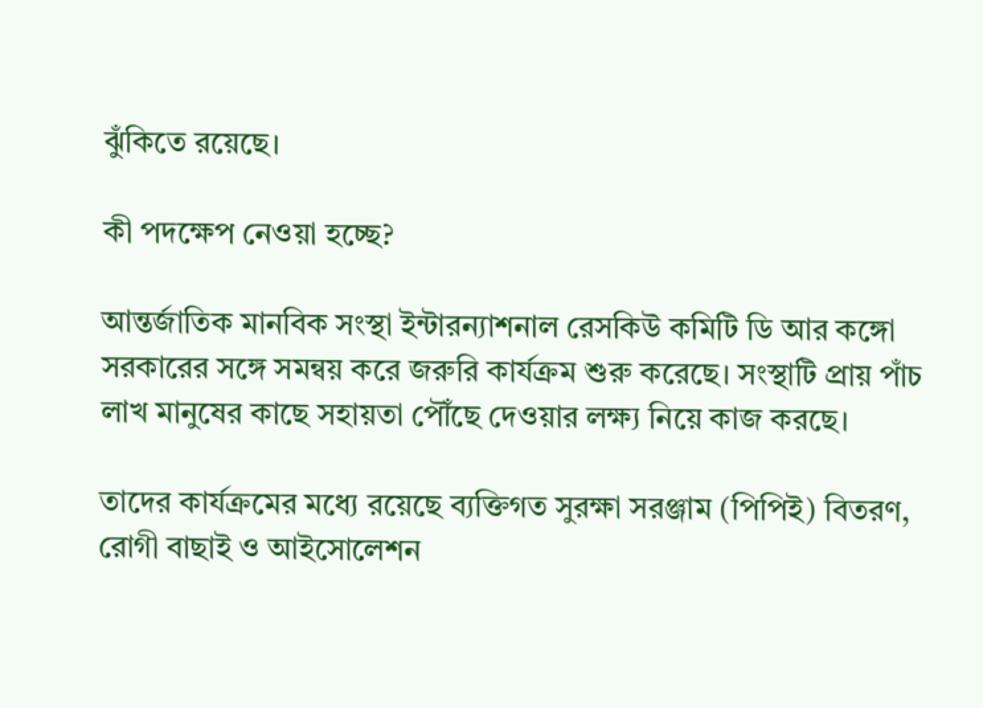ঝুঁকিতে রয়েছে।

কী পদক্ষেপ নেওয়া হচ্ছে?

আন্তর্জাতিক মানবিক সংস্থা ইন্টারন্যাশনাল রেসকিউ কমিটি ডি আর কঙ্গো সরকারের সঙ্গে সমন্বয় করে জরুরি কার্যক্রম শুরু করেছে। সংস্থাটি প্রায় পাঁচ লাখ মানুষের কাছে সহায়তা পৌঁছে দেওয়ার লক্ষ্য নিয়ে কাজ করছে।

তাদের কার্যক্রমের মধ্যে রয়েছে ব্যক্তিগত সুরক্ষা সরঞ্জাম (পিপিই) বিতরণ, রোগী বাছাই ও আইসোলেশন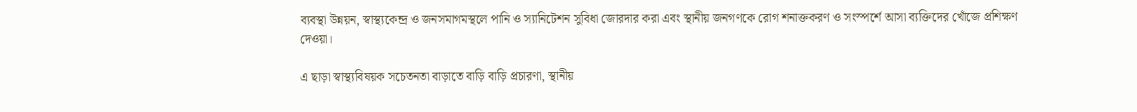ব্যবস্থা উন্নয়ন, স্বাস্থ্যকেন্দ্র ও জনসমাগমস্থলে পানি ও স্যানিটেশন সুবিধা জোরদার করা এবং স্থানীয় জনগণকে রোগ শনাক্তকরণ ও সংস্পর্শে আসা ব্যক্তিদের খোঁজে প্রশিক্ষণ দেওয়া।

এ ছাড়া স্বাস্থ্যবিষয়ক সচেতনতা বাড়াতে বাড়ি বাড়ি প্রচারণা, স্থানীয়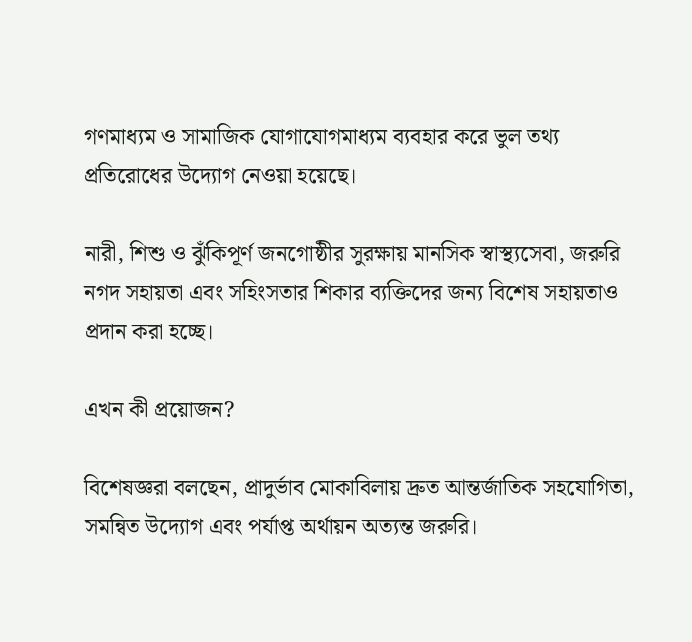গণমাধ্যম ও সামাজিক যোগাযোগমাধ্যম ব্যবহার করে ভুল তথ্য প্রতিরোধের উদ্যোগ নেওয়া হয়েছে।

নারী, শিশু ও ঝুঁকিপূর্ণ জনগোষ্ঠীর সুরক্ষায় মানসিক স্বাস্থ্যসেবা, জরুরি নগদ সহায়তা এবং সহিংসতার শিকার ব্যক্তিদের জন্য বিশেষ সহায়তাও প্রদান করা হচ্ছে।

এখন কী প্রয়োজন?

বিশেষজ্ঞরা বলছেন, প্রাদুর্ভাব মোকাবিলায় দ্রুত আন্তর্জাতিক সহযোগিতা, সমন্বিত উদ্যোগ এবং পর্যাপ্ত অর্থায়ন অত্যন্ত জরুরি।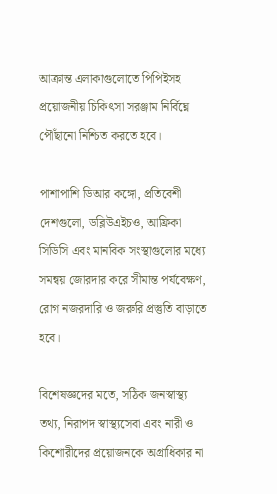আক্রান্ত এলাকাগুলোতে পিপিইসহ প্রয়োজনীয় চিকিৎসা সরঞ্জাম নির্বিঘ্নে পৌঁছানো নিশ্চিত করতে হবে।

পাশাপাশি ডিআর কঙ্গো, প্রতিবেশী দেশগুলো, ডব্লিউএইচও, আফ্রিকা সিডিসি এবং মানবিক সংস্থাগুলোর মধ্যে সমন্বয় জোরদার করে সীমান্ত পর্যবেক্ষণ, রোগ নজরদারি ও জরুরি প্রস্তুতি বাড়াতে হবে।

বিশেষজ্ঞদের মতে, সঠিক জনস্বাস্থ্য তথ্য, নিরাপদ স্বাস্থ্যসেবা এবং নারী ও কিশোরীদের প্রয়োজনকে অগ্রাধিকার না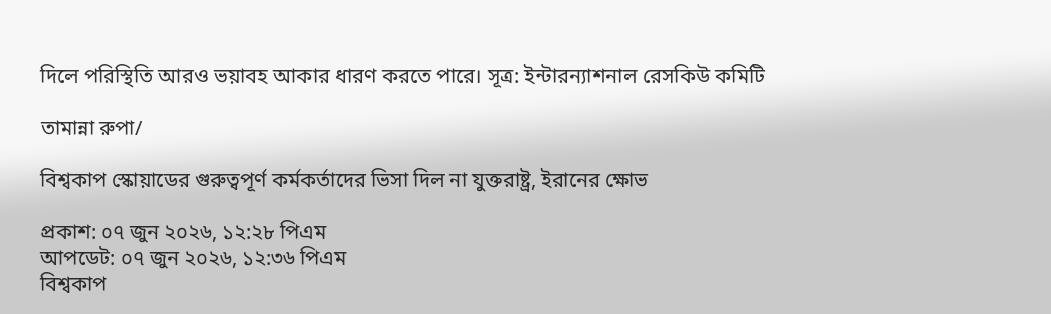দিলে পরিস্থিতি আরও ভয়াবহ আকার ধারণ করতে পারে। সূত্র: ইন্টারন্যাশনাল রেসকিউ কমিটি

তামান্না রুপা/

বিশ্বকাপ স্কোয়াডের গুরুত্বপূর্ণ কর্মকর্তাদের ভিসা দিল না যুক্তরাষ্ট্র, ইরানের ক্ষোভ

প্রকাশ: ০৭ জুন ২০২৬, ১২:২৮ পিএম
আপডেট: ০৭ জুন ২০২৬, ১২:৩৬ পিএম
বিশ্বকাপ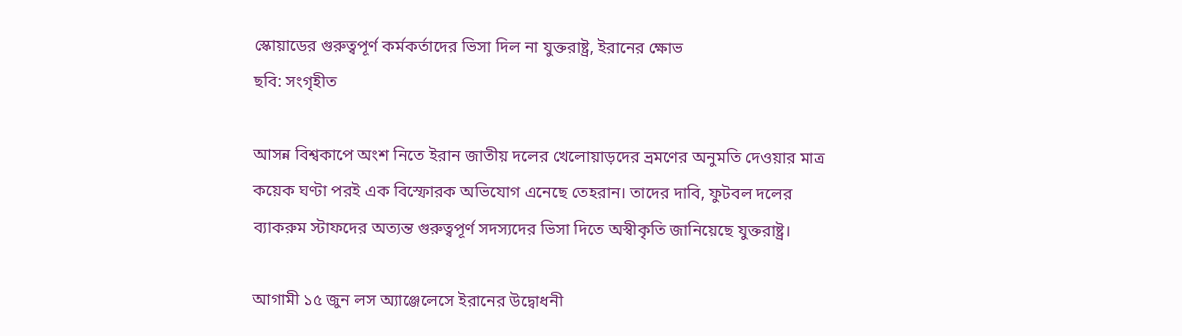স্কোয়াডের গুরুত্বপূর্ণ কর্মকর্তাদের ভিসা দিল না যুক্তরাষ্ট্র, ইরানের ক্ষোভ
ছবি: সংগৃহীত

আসন্ন বিশ্বকাপে অংশ নিতে ইরান জাতীয় দলের খেলোয়াড়দের ভ্রমণের অনুমতি দেওয়ার মাত্র কয়েক ঘণ্টা পরই এক বিস্ফোরক অভিযোগ এনেছে তেহরান। তাদের দাবি, ফুটবল দলের ব্যাকরুম স্টাফদের অত্যন্ত গুরুত্বপূর্ণ সদস্যদের ভিসা দিতে অস্বীকৃতি জানিয়েছে যুক্তরাষ্ট্র।

আগামী ১৫ জুন লস অ্যাঞ্জেলেসে ইরানের উদ্বোধনী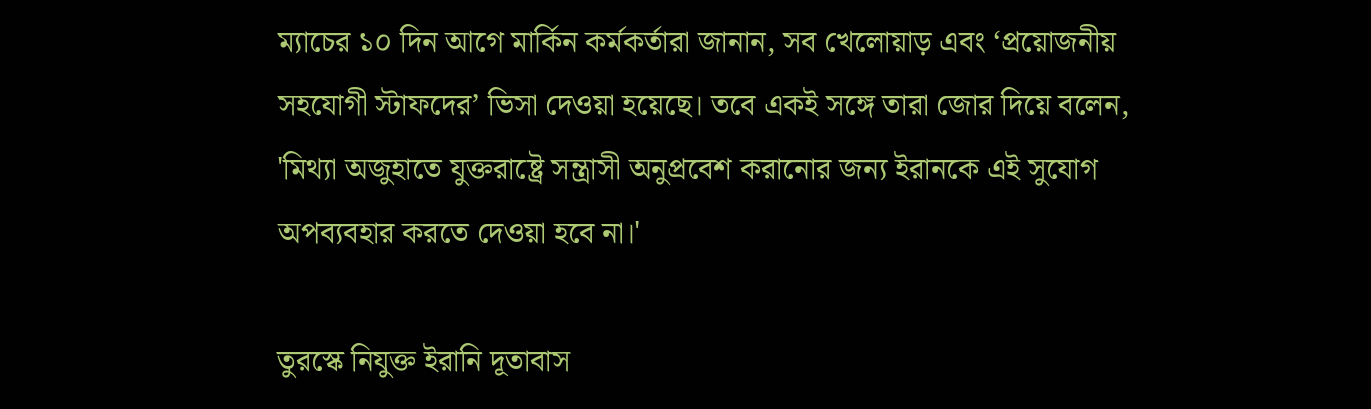ম্যাচের ১০ দিন আগে মার্কিন কর্মকর্তারা জানান, সব খেলোয়াড় এবং ‘প্রয়োজনীয় সহযোগী স্টাফদের’ ভিসা দেওয়া হয়েছে। তবে একই সঙ্গে তারা জোর দিয়ে বলেন, 'মিথ্যা অজুহাতে যুক্তরাষ্ট্রে সন্ত্রাসী অনুপ্রবেশ করানোর জন্য ইরানকে এই সুযোগ অপব্যবহার করতে দেওয়া হবে না।'

তুরস্কে নিযুক্ত ইরানি দূতাবাস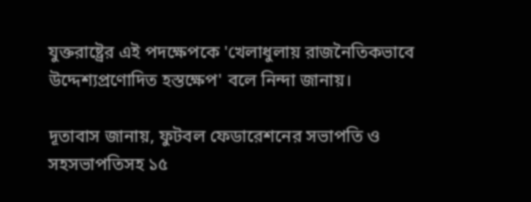যুক্তরাষ্ট্রের এই পদক্ষেপকে 'খেলাধুলায় রাজনৈতিকভাবে উদ্দেশ্যপ্রণোদিত হস্তক্ষেপ' বলে নিন্দা জানায়।

দূতাবাস জানায়, ফুটবল ফেডারেশনের সভাপতি ও সহসভাপতিসহ ১৫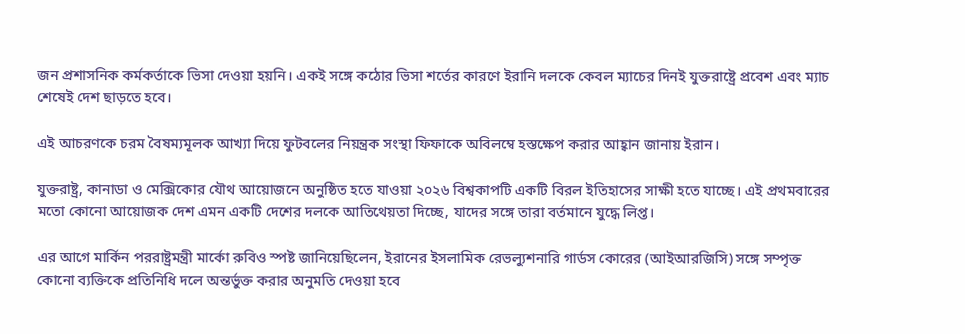জন প্রশাসনিক কর্মকর্তাকে ভিসা দেওয়া হয়নি। একই সঙ্গে কঠোর ভিসা শর্তের কারণে ইরানি দলকে কেবল ম্যাচের দিনই যুক্তরাষ্ট্রে প্রবেশ এবং ম্যাচ শেষেই দেশ ছাড়তে হবে।

এই আচরণকে চরম বৈষম্যমূলক আখ্যা দিয়ে ফুটবলের নিয়ন্ত্রক সংস্থা ফিফাকে অবিলম্বে হস্তক্ষেপ করার আহ্বান জানায় ইরান।

যুক্তরাষ্ট্র, কানাডা ও মেক্সিকোর যৌথ আয়োজনে অনুষ্ঠিত হতে যাওয়া ২০২৬ বিশ্বকাপটি একটি বিরল ইতিহাসের সাক্ষী হতে যাচ্ছে। এই প্রথমবারের মতো কোনো আয়োজক দেশ এমন একটি দেশের দলকে আতিথেয়তা দিচ্ছে, যাদের সঙ্গে তারা বর্তমানে যুদ্ধে লিপ্ত।

এর আগে মার্কিন পররাষ্ট্রমন্ত্রী মার্কো রুবিও স্পষ্ট জানিয়েছিলেন, ইরানের ইসলামিক রেভল্যুশনারি গার্ডস কোরের (আইআরজিসি) সঙ্গে সম্পৃক্ত কোনো ব্যক্তিকে প্রতিনিধি দলে অন্তর্ভুক্ত করার অনুমতি দেওয়া হবে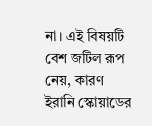না। এই বিষয়টি বেশ জটিল রূপ নেয়, কারণ ইরানি স্কোয়াডের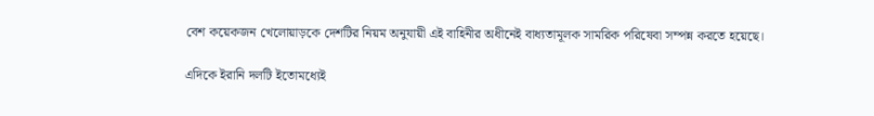বেশ কয়েকজন খেলোয়াড়কে দেশটির নিয়ম অনুযায়ী এই বাহিনীর অধীনেই বাধ্যতামূলক সামরিক পরিষেবা সম্পন্ন করতে হয়েছে।

এদিকে ইরানি দলটি ইতোমধ্যেই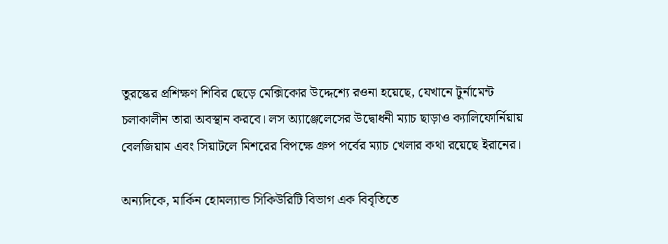তুরস্কের প্রশিক্ষণ শিবির ছেড়ে মেক্সিকোর উদ্দেশ্যে রওনা হয়েছে, যেখানে টুর্নামেন্ট চলাকালীন তারা অবস্থান করবে। লস অ্যাঞ্জেলেসের উদ্বোধনী ম্যাচ ছাড়াও ক্যালিফোর্নিয়ায় বেলজিয়াম এবং সিয়াটলে মিশরের বিপক্ষে গ্রুপ পর্বের ম্যাচ খেলার কথা রয়েছে ইরানের।

অন্যদিকে, মার্কিন হোমল্যান্ড সিকিউরিটি বিভাগ এক বিবৃতিতে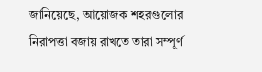জানিয়েছে, আয়োজক শহরগুলোর নিরাপত্তা বজায় রাখতে তারা সম্পূর্ণ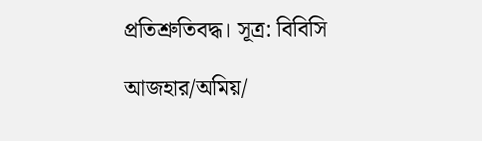প্রতিশ্রুতিবদ্ধ। সূত্র: বিবিসি

আজহার/অমিয়/